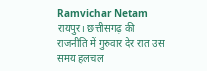Ramvichar Netam रायपुर। छत्तीसगढ़ की राजनीति में गुरुवार देर रात उस समय हलचल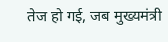तेज हो गई, जब मुख्यमंत्री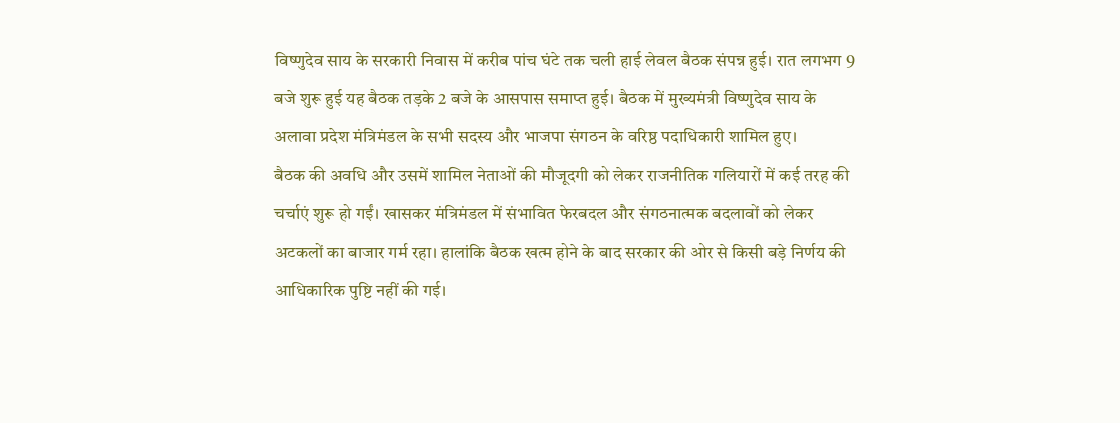विष्णुदेव साय के सरकारी निवास में करीब पांच घंटे तक चली हाई लेवल बैठक संपन्न हुई। रात लगभग 9 बजे शुरू हुई यह बैठक तड़के 2 बजे के आसपास समाप्त हुई। बैठक में मुख्यमंत्री विष्णुदेव साय के अलावा प्रदेश मंत्रिमंडल के सभी सदस्य और भाजपा संगठन के वरिष्ठ पदाधिकारी शामिल हुए।
बैठक की अवधि और उसमें शामिल नेताओं की मौजूदगी को लेकर राजनीतिक गलियारों में कई तरह की चर्चाएं शुरू हो गईं। खासकर मंत्रिमंडल में संभावित फेरबदल और संगठनात्मक बदलावों को लेकर अटकलों का बाजार गर्म रहा। हालांकि बैठक खत्म होने के बाद सरकार की ओर से किसी बड़े निर्णय की आधिकारिक पुष्टि नहीं की गई।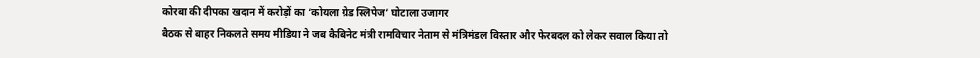कोरबा की दीपका खदान में करोड़ों का ‘कोयला ग्रेड स्लिपेज’ घोटाला उजागर
बैठक से बाहर निकलते समय मीडिया ने जब कैबिनेट मंत्री रामविचार नेताम से मंत्रिमंडल विस्तार और फेरबदल को लेकर सवाल किया तो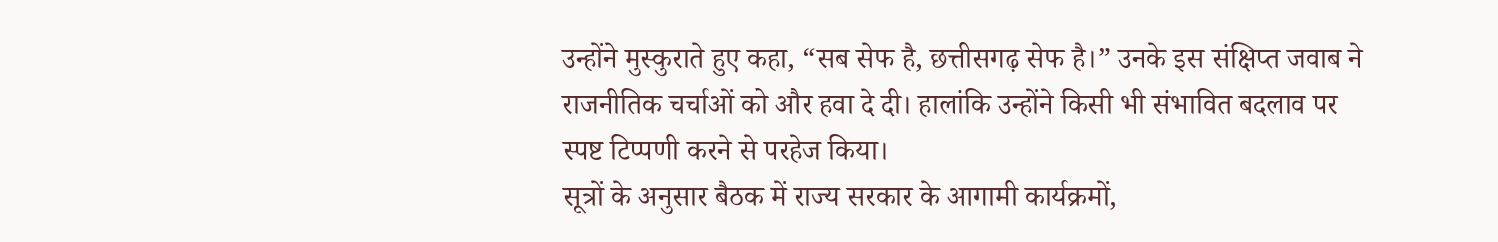उन्होंने मुस्कुराते हुए कहा, “सब सेफ है, छत्तीसगढ़ सेफ है।” उनके इस संक्षिप्त जवाब ने राजनीतिक चर्चाओं को और हवा दे दी। हालांकि उन्होंने किसी भी संभावित बदलाव पर स्पष्ट टिप्पणी करने से परहेज किया।
सूत्रों के अनुसार बैठक में राज्य सरकार के आगामी कार्यक्रमों,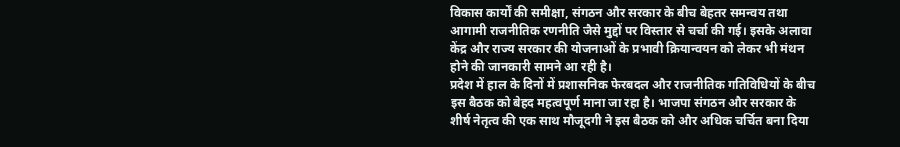विकास कार्यों की समीक्षा, संगठन और सरकार के बीच बेहतर समन्वय तथा आगामी राजनीतिक रणनीति जैसे मुद्दों पर विस्तार से चर्चा की गई। इसके अलावा केंद्र और राज्य सरकार की योजनाओं के प्रभावी क्रियान्वयन को लेकर भी मंथन होने की जानकारी सामने आ रही है।
प्रदेश में हाल के दिनों में प्रशासनिक फेरबदल और राजनीतिक गतिविधियों के बीच इस बैठक को बेहद महत्वपूर्ण माना जा रहा है। भाजपा संगठन और सरकार के शीर्ष नेतृत्व की एक साथ मौजूदगी ने इस बैठक को और अधिक चर्चित बना दिया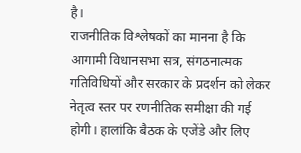है।
राजनीतिक विश्लेषकों का मानना है कि आगामी विधानसभा सत्र, संगठनात्मक गतिविधियों और सरकार के प्रदर्शन को लेकर नेतृत्व स्तर पर रणनीतिक समीक्षा की गई होगी। हालांकि बैठक के एजेंडे और लिए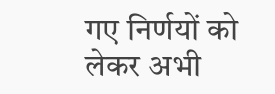गए निर्णयों को लेकर अभी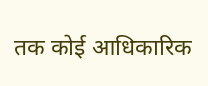तक कोई आधिकारिक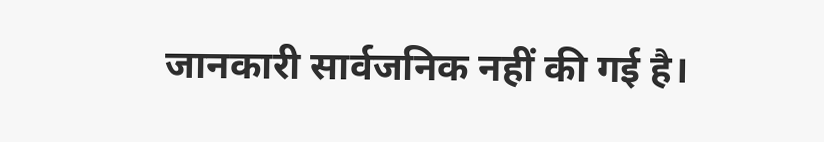जानकारी सार्वजनिक नहीं की गई है।